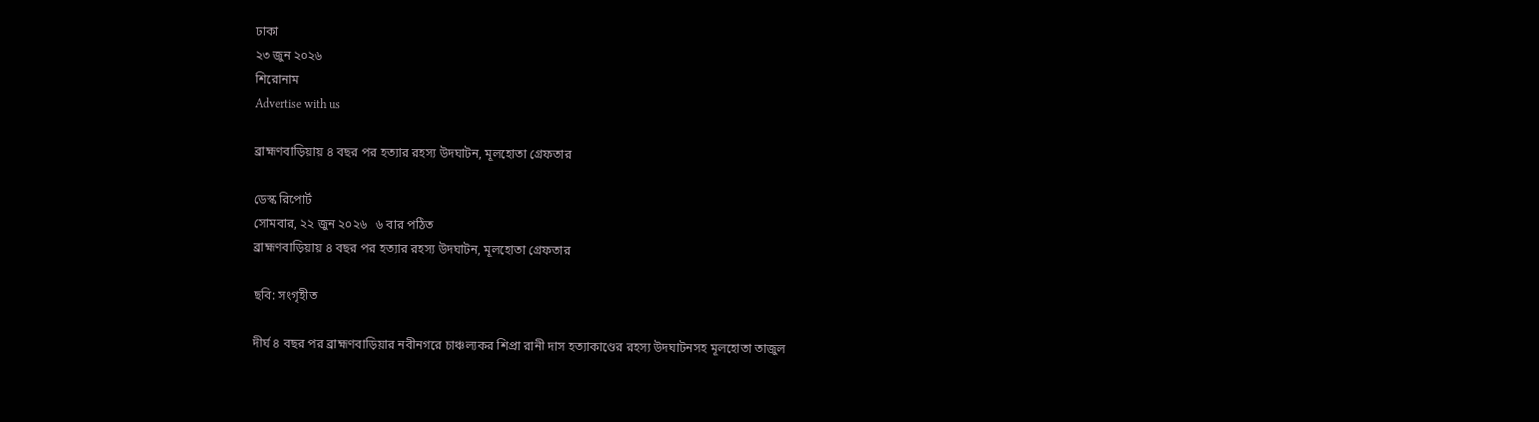ঢাকা
২৩ জুন ২০২৬
শিরোনাম
Advertise with us

ব্রাহ্মণবাড়িয়ায় ৪ বছর পর হত্যার রহস্য উদঘাটন, মূলহোতা গ্রেফতার

ডেস্ক রিপোর্ট
সোমবার, ২২ জুন ২০২৬   ৬ বার পঠিত
ব্রাহ্মণবাড়িয়ায় ৪ বছর পর হত্যার রহস্য উদঘাটন, মূলহোতা গ্রেফতার

ছবি: সংগৃহীত

দীর্ঘ ৪ বছর পর ব্রাহ্মণবাড়িয়ার নবীনগরে চাঞ্চল্যকর শিপ্রা রানী দাস হত্যাকাণ্ডের রহস্য উদঘাটনসহ মূলহোতা তাজুল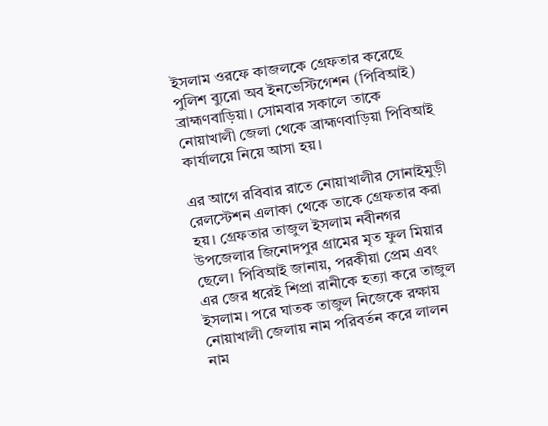ইসলাম ওরফে কাজলকে গ্রেফতার করেছে পুলিশ ব্যুরো অব ইনভেস্টিগেশন (পিবিআই) ব্রাহ্মণবাড়িয়া। সোমবার সকালে তাকে নোয়াখালী জেলা থেকে ব্রাহ্মণবাড়িয়া পিবিআই কার্যালয়ে নিয়ে আসা হয়।

এর আগে রবিবার রাতে নোয়াখালীর সোনাইমুড়ী রেলস্টেশন এলাকা থেকে তাকে গ্রেফতার করা হয়। গ্রেফতার তাজুল ইসলাম নবীনগর উপজেলার জিনোদপুর গ্রামের মৃত ফুল মিয়ার ছেলে। পিবিআই জানায়, পরকীয়া প্রেম এবং এর জের ধরেই শিপ্রা রানীকে হত্যা করে তাজুল ইসলাম। পরে ঘাতক তাজুল নিজেকে রক্ষায় নোয়াখালী জেলায় নাম পরিবর্তন করে লালন নাম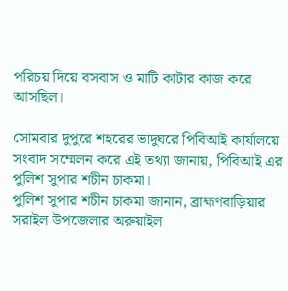পরিচয় দিয়ে বসবাস ও মাটি কাটার কাজ করে আসছিল।

সোমবার দুপুরে শহরের ভাদুঘরে পিবিআই কার্যালয়ে সংবাদ সম্মেলন করে এই তথ্যা জানায়, পিবিআই এর পুলিশ সুপার শচীন চাকমা।
পুলিশ সুপার শচীন চাকমা জানান, ব্রাহ্মণবাড়িয়ার সরাইল উপজেলার অরুয়াইল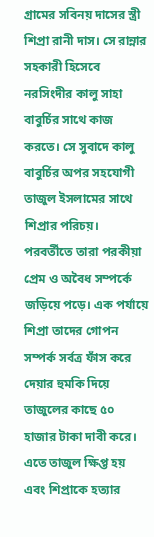গ্রামের সবিনয় দাসের স্ত্রী শিপ্রা রানী দাস। সে রান্নার সহকারী হিসেবে নরসিংদীর কালু সাহা বাবুর্চির সাথে কাজ করতে। সে সুবাদে কালু বাবুর্চির অপর সহযোগী তাজুল ইসলামের সাথে শিপ্রার পরিচয়। পরবর্তীতে তারা পরকীয়া প্রেম ও অবৈধ সম্পর্কে জড়িয়ে পড়ে। এক পর্যায়ে শিপ্রা তাদের গোপন সম্পর্ক সর্বত্র ফাঁস করে দেয়ার হুমকি দিয়ে তাজুলের কাছে ৫০ হাজার টাকা দাবী করে। এতে তাজুল ক্ষিপ্ত হয় এবং শিপ্রাকে হত্যার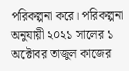পরিকল্পনা করে। পরিকল্পনা অনুযায়ী ২০২১ সালের ১ অক্টোবর তাজুল কাজের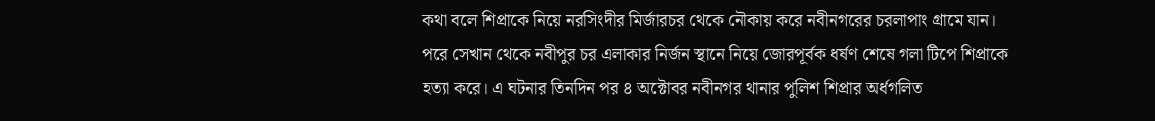কথা বলে শিপ্রাকে নিয়ে নরসিংদীর মির্জারচর থেকে নৌকায় করে নবীনগরের চরলাপাং গ্রামে যান। পরে সেখান থেকে নবীপুর চর এলাকার নির্জন স্থানে নিয়ে জোরপূর্বক ধর্ষণ শেষে গলা টিপে শিপ্রাকে হত্যা করে। এ ঘটনার তিনদিন পর ৪ অক্টোবর নবীনগর থানার পুলিশ শিপ্রার অর্ধগলিত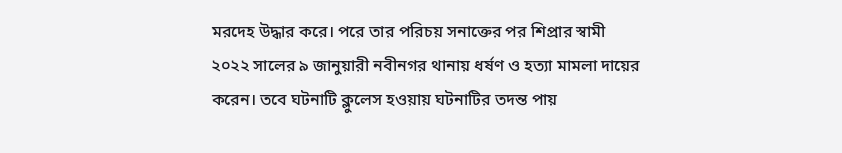মরদেহ উদ্ধার করে। পরে তার পরিচয় সনাক্তের পর শিপ্রার স্বামী ২০২২ সালের ৯ জানুয়ারী নবীনগর থানায় ধর্ষণ ও হত্যা মামলা দায়ের করেন। তবে ঘটনাটি ক্লুলেস হওয়ায় ঘটনাটির তদন্ত পায়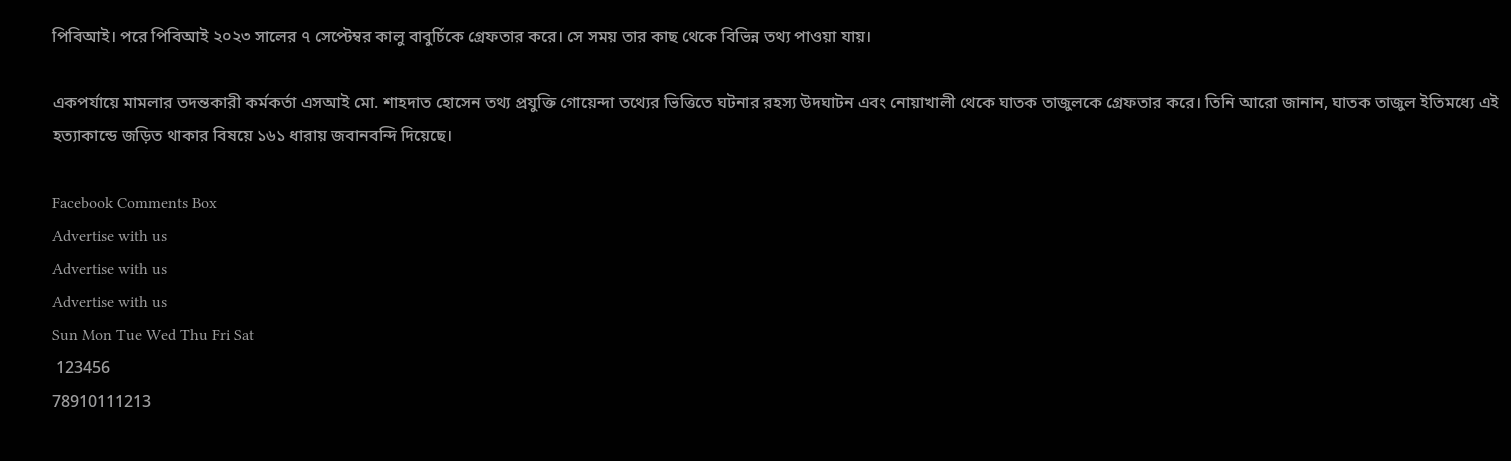পিবিআই। পরে পিবিআই ২০২৩ সালের ৭ সেপ্টেম্বর কালু বাবুর্চিকে গ্রেফতার করে। সে সময় তার কাছ থেকে বিভিন্ন তথ্য পাওয়া যায়।

একপর্যায়ে মামলার তদন্তকারী কর্মকর্তা এসআই মো. শাহদাত হোসেন তথ্য প্রযুক্তি গোয়েন্দা তথ্যের ভিত্তিতে ঘটনার রহস্য উদঘাটন এবং নোয়াখালী থেকে ঘাতক তাজুলকে গ্রেফতার করে। তিনি আরো জানান, ঘাতক তাজুল ইতিমধ্যে এই হত্যাকান্ডে জড়িত থাকার বিষয়ে ১৬১ ধারায় জবানবন্দি দিয়েছে।

Facebook Comments Box
Advertise with us
Advertise with us
Advertise with us
Sun Mon Tue Wed Thu Fri Sat
 123456
78910111213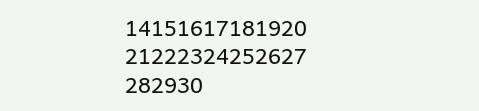14151617181920
21222324252627
282930